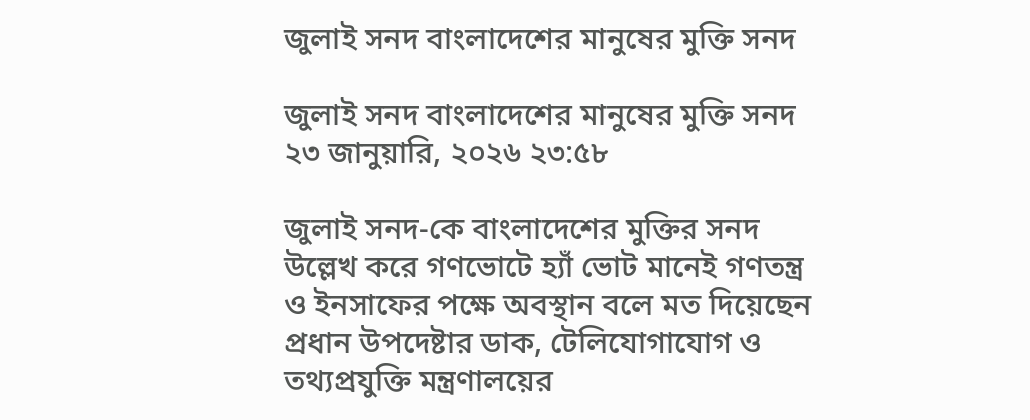জুলাই সনদ বাংলাদেশের মানুষের মুক্তি সনদ

জুলাই সনদ বাংলাদেশের মানুষের মুক্তি সনদ
২৩ জানুয়ারি, ২০২৬ ২৩:৫৮

জুলাই সনদ-কে বাংলাদেশের মুক্তির সনদ উল্লেখ করে গণভোটে হ্যাঁ ভোট মানেই গণতন্ত্র ও ইনসাফের পক্ষে অবস্থান বলে মত দিয়েছেন প্রধান উপদেষ্টার ডাক, টেলিযোগাযোগ ও তথ্যপ্রযুক্তি মন্ত্রণালয়ের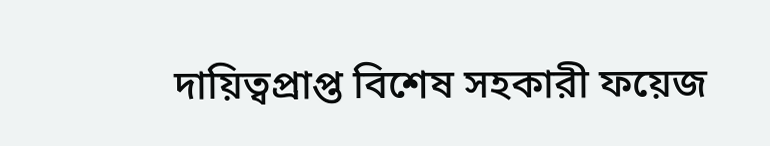দায়িত্বপ্রাপ্ত বিশেষ সহকারী ফয়েজ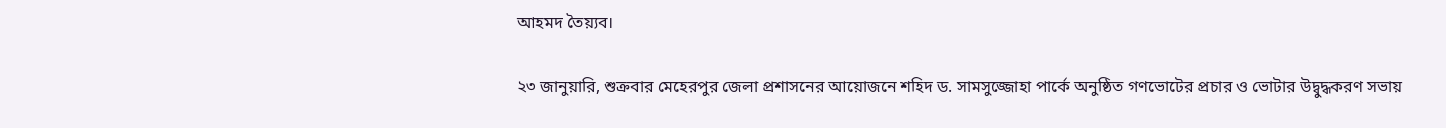আহমদ তৈয়্যব।

২৩ জানুয়ারি, শুক্রবার মেহেরপুর জেলা প্রশাসনের আয়োজনে শহিদ ড. সামসুজ্জোহা পার্কে অনুষ্ঠিত গণভোটের প্রচার ও ভোটার উদ্বুদ্ধকরণ সভায়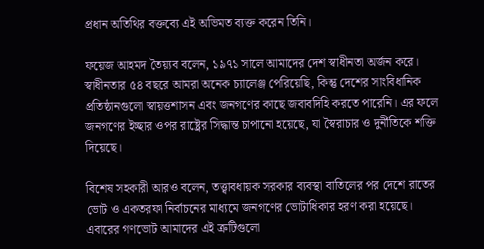প্রধান অতিথির বক্তব্যে এই অভিমত ব্যক্ত করেন তিনি।

ফয়েজ আহমদ তৈয়্যব বলেন, ১৯৭১ সালে আমাদের দেশ স্বাধীনতা অর্জন করে। স্বাধীনতার ৫৪ বছরে আমরা অনেক চ্যালেঞ্জ পেরিয়েছি, কিন্তু দেশের সাংবিধানিক প্রতিষ্ঠানগুলো স্বায়ত্তশাসন এবং জনগণের কাছে জবাবদিহি করতে পারেনি। এর ফলে জনগণের ইচ্ছার ওপর রাষ্ট্রের সিদ্ধান্ত চাপানো হয়েছে, যা স্বৈরাচার ও দুর্নীতিকে শক্তি দিয়েছে।

বিশেষ সহকারী আরও বলেন, তত্ত্বাবধায়ক সরকার ব্যবস্থা বাতিলের পর দেশে রাতের ভোট ও একতরফা নির্বাচনের মাধ্যমে জনগণের ভোটাধিকার হরণ করা হয়েছে। এবারের গণভোট আমাদের এই ত্রুটিগুলো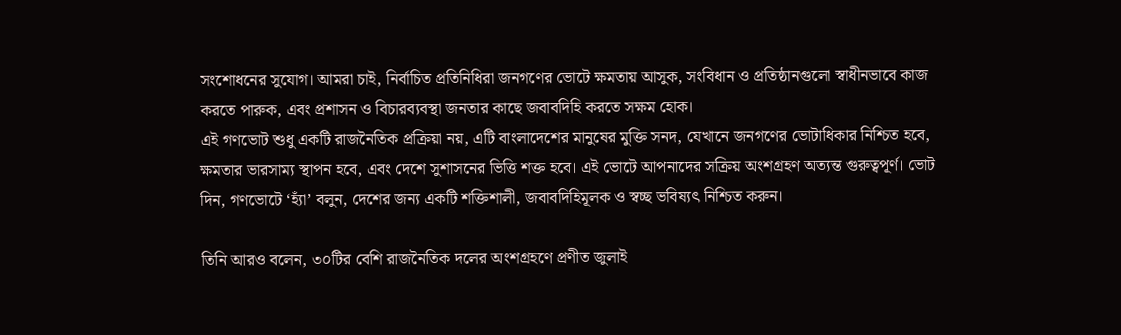সংশোধনের সুযোগ। আমরা চাই, নির্বাচিত প্রতিনিধিরা জনগণের ভোটে ক্ষমতায় আসুক, সংবিধান ও প্রতিষ্ঠানগুলো স্বাধীনভাবে কাজ করতে পারুক, এবং প্রশাসন ও বিচারব্যবস্থা জনতার কাছে জবাবদিহি করতে সক্ষম হোক।
এই গণভোট শুধু একটি রাজনৈতিক প্রক্রিয়া নয়, এটি বাংলাদেশের মানুষের মুক্তি সনদ, যেখানে জনগণের ভোটাধিকার নিশ্চিত হবে, ক্ষমতার ভারসাম্য স্থাপন হবে, এবং দেশে সুশাসনের ভিত্তি শক্ত হবে। এই ভোটে আপনাদের সক্রিয় অংশগ্রহণ অত্যন্ত গুরুত্বপূর্ণ। ভোট দিন, গণভোটে ‘হ্যাঁ’ বলুন, দেশের জন্য একটি শক্তিশালী, জবাবদিহিমূলক ও স্বচ্ছ ভবিষ্যৎ নিশ্চিত করুন।

তিনি আরও বলেন, ৩০টির বেশি রাজনৈতিক দলের অংশগ্রহণে প্রণীত জুলাই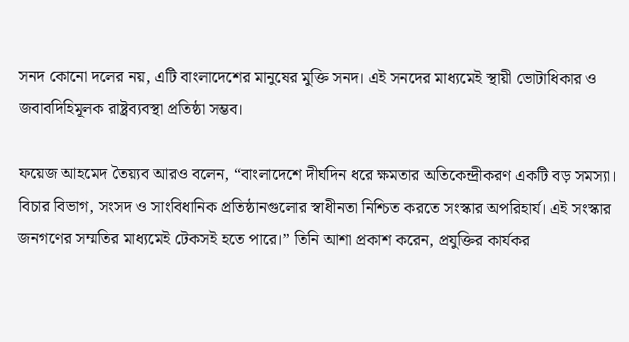সনদ কোনো দলের নয়, এটি বাংলাদেশের মানুষের মুক্তি সনদ। এই সনদের মাধ্যমেই স্থায়ী ভোটাধিকার ও জবাবদিহিমূলক রাষ্ট্রব্যবস্থা প্রতিষ্ঠা সম্ভব।

ফয়েজ আহমেদ তৈয়্যব আরও বলেন, “বাংলাদেশে দীর্ঘদিন ধরে ক্ষমতার অতিকেন্দ্রীকরণ একটি বড় সমস্যা। বিচার বিভাগ, সংসদ ও সাংবিধানিক প্রতিষ্ঠানগুলোর স্বাধীনতা নিশ্চিত করতে সংস্কার অপরিহার্য। এই সংস্কার জনগণের সম্মতির মাধ্যমেই টেকসই হতে পারে।” তিনি আশা প্রকাশ করেন, প্রযুক্তির কার্যকর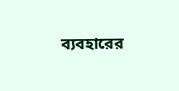ব্যবহারের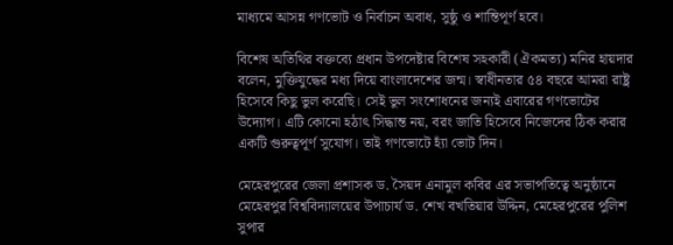মাধ্যমে আসন্ন গণভোট ও নির্বাচন অবাধ, সুষ্ঠু ও শান্তিপূর্ণ হবে।

বিশেষ অতিথির বক্তব্যে প্রধান উপদেষ্টার বিশেষ সহকারী (ঐকমত্য) মনির হায়দার বলেন, মুক্তিযুদ্ধের মধ্য দিয়ে বাংলাদেশের জন্ম। স্বাধীনতার ৫৪ বছরে আমরা রাষ্ট্র হিসেবে কিছু ভুল করেছি। সেই ভুল সংশোধনের জন্যই এবারের গণভোটের উদ্যোগ। এটি কোনো হঠাৎ সিদ্ধান্ত নয়, বরং জাতি হিসেবে নিজেদের ঠিক করার একটি গুরুত্বপূর্ণ সুযোগ। তাই গণভোটে হ্যাঁ ভোট দিন।

মেহেরপুরের জেলা প্রশাসক ড. সৈয়দ এনামুল কবির এর সভাপতিত্বে অনুষ্ঠানে মেহেরপুর বিশ্ববিদ্যালয়ের উপাচার্য ড. শেখ বখতিয়ার উদ্দিন, মেহেরপুরের পুলিশ সুপার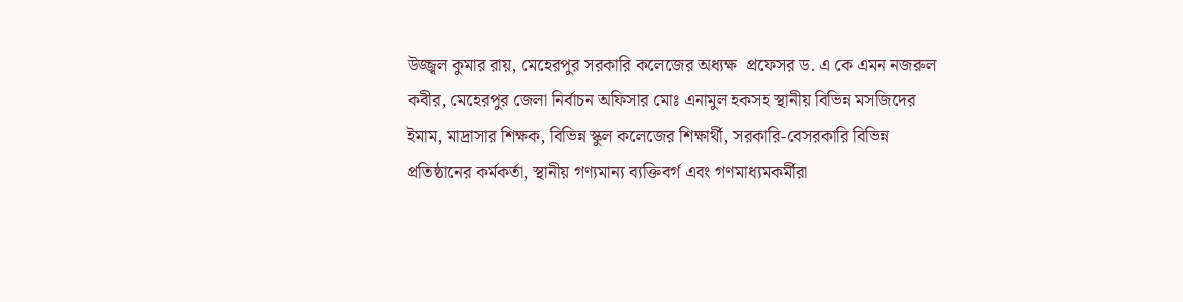উজ্জ্বল কুমার রায়, মেহেরপুর সরকারি কলেজের অধ্যক্ষ  প্রফেসর ড. এ কে এমন নজরুল কবীর, মেহেরপুর জেলা নির্বাচন অফিসার মোঃ এনামুল হকসহ স্থানীয় বিভিন্ন মসজিদের ইমাম, মাদ্রাসার শিক্ষক, বিভিন্ন স্কুল কলেজের শিক্ষার্থী, সরকারি-বেসরকারি বিভিন্ন প্রতিষ্ঠানের কর্মকর্তা, স্থানীয় গণ্যমান্য ব্যক্তিবর্গ এবং গণমাধ্যমকর্মীরা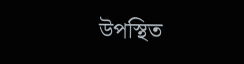উপস্থিত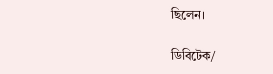ছিলেন।

ডিবিটেক/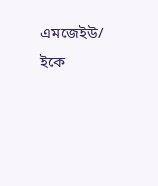এমজেইউ/ ইকে